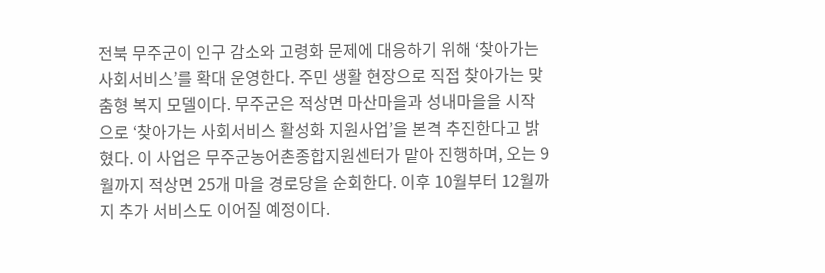전북 무주군이 인구 감소와 고령화 문제에 대응하기 위해 ‘찾아가는 사회서비스’를 확대 운영한다. 주민 생활 현장으로 직접 찾아가는 맞춤형 복지 모델이다. 무주군은 적상면 마산마을과 성내마을을 시작으로 ‘찾아가는 사회서비스 활성화 지원사업’을 본격 추진한다고 밝혔다. 이 사업은 무주군농어촌종합지원센터가 맡아 진행하며, 오는 9월까지 적상면 25개 마을 경로당을 순회한다. 이후 10월부터 12월까지 추가 서비스도 이어질 예정이다.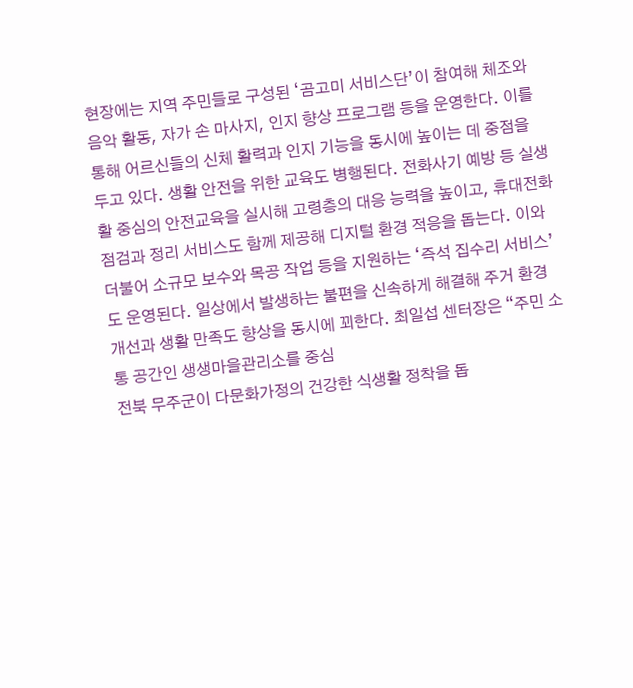현장에는 지역 주민들로 구성된 ‘곰고미 서비스단’이 참여해 체조와 음악 활동, 자가 손 마사지, 인지 향상 프로그램 등을 운영한다. 이를 통해 어르신들의 신체 활력과 인지 기능을 동시에 높이는 데 중점을 두고 있다. 생활 안전을 위한 교육도 병행된다. 전화사기 예방 등 실생활 중심의 안전교육을 실시해 고령층의 대응 능력을 높이고, 휴대전화 점검과 정리 서비스도 함께 제공해 디지털 환경 적응을 돕는다. 이와 더불어 소규모 보수와 목공 작업 등을 지원하는 ‘즉석 집수리 서비스’도 운영된다. 일상에서 발생하는 불편을 신속하게 해결해 주거 환경 개선과 생활 만족도 향상을 동시에 꾀한다. 최일섭 센터장은 “주민 소통 공간인 생생마을관리소를 중심
전북 무주군이 다문화가정의 건강한 식생활 정착을 돕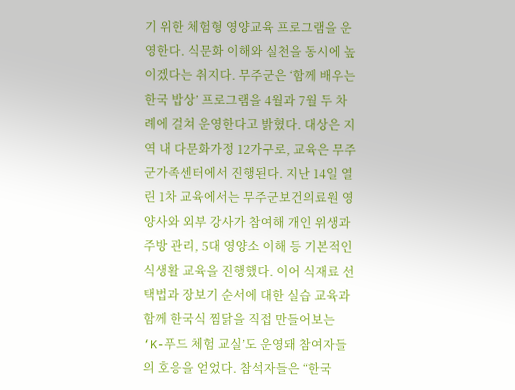기 위한 체험형 영양교육 프로그램을 운영한다. 식문화 이해와 실천을 동시에 높이겠다는 취지다. 무주군은 ‘함께 배우는 한국 밥상’ 프로그램을 4월과 7월 두 차례에 걸쳐 운영한다고 밝혔다. 대상은 지역 내 다문화가정 12가구로, 교육은 무주군가족센터에서 진행된다. 지난 14일 열린 1차 교육에서는 무주군보건의료원 영양사와 외부 강사가 참여해 개인 위생과 주방 관리, 5대 영양소 이해 등 기본적인 식생활 교육을 진행했다. 이어 식재료 선택법과 장보기 순서에 대한 실습 교육과 함께 한국식 찜닭을 직접 만들어보는 ‘K-푸드 체험 교실’도 운영돼 참여자들의 호응을 얻었다. 참석자들은 “한국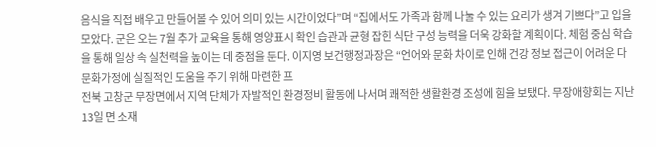음식을 직접 배우고 만들어볼 수 있어 의미 있는 시간이었다”며 “집에서도 가족과 함께 나눌 수 있는 요리가 생겨 기쁘다”고 입을 모았다. 군은 오는 7월 추가 교육을 통해 영양표시 확인 습관과 균형 잡힌 식단 구성 능력을 더욱 강화할 계획이다. 체험 중심 학습을 통해 일상 속 실천력을 높이는 데 중점을 둔다. 이지영 보건행정과장은 “언어와 문화 차이로 인해 건강 정보 접근이 어려운 다문화가정에 실질적인 도움을 주기 위해 마련한 프
전북 고창군 무장면에서 지역 단체가 자발적인 환경정비 활동에 나서며 쾌적한 생활환경 조성에 힘을 보탰다. 무장애향회는 지난 13일 면 소재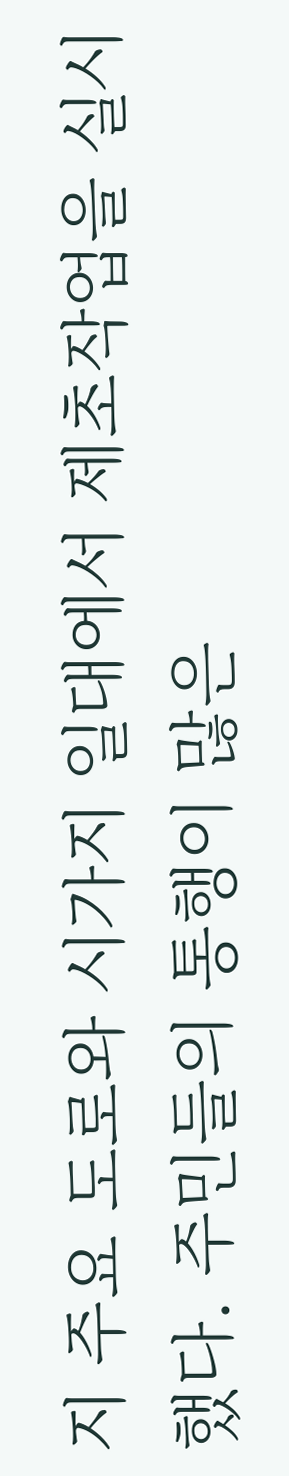지 주요 도로와 시가지 일대에서 제초작업을 실시했다. 주민들의 통행이 많은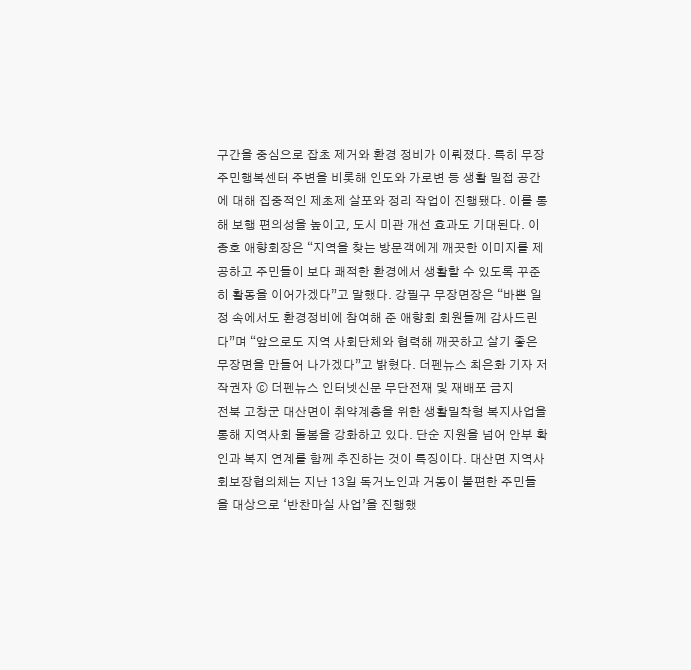구간을 중심으로 잡초 제거와 환경 정비가 이뤄졌다. 특히 무장주민행복센터 주변을 비롯해 인도와 가로변 등 생활 밀접 공간에 대해 집중적인 제초제 살포와 정리 작업이 진행됐다. 이를 통해 보행 편의성을 높이고, 도시 미관 개선 효과도 기대된다. 이종호 애향회장은 “지역을 찾는 방문객에게 깨끗한 이미지를 제공하고 주민들이 보다 쾌적한 환경에서 생활할 수 있도록 꾸준히 활동을 이어가겠다”고 말했다. 강필구 무장면장은 “바쁜 일정 속에서도 환경정비에 참여해 준 애향회 회원들께 감사드린다”며 “앞으로도 지역 사회단체와 협력해 깨끗하고 살기 좋은 무장면을 만들어 나가겠다”고 밝혔다. 더펜뉴스 최은화 기자 저작권자 ⓒ 더펜뉴스 인터넷신문 무단전재 및 재배포 금지
전북 고창군 대산면이 취약계층을 위한 생활밀착형 복지사업을 통해 지역사회 돌봄을 강화하고 있다. 단순 지원을 넘어 안부 확인과 복지 연계를 함께 추진하는 것이 특징이다. 대산면 지역사회보장협의체는 지난 13일 독거노인과 거동이 불편한 주민들을 대상으로 ‘반찬마실 사업’을 진행했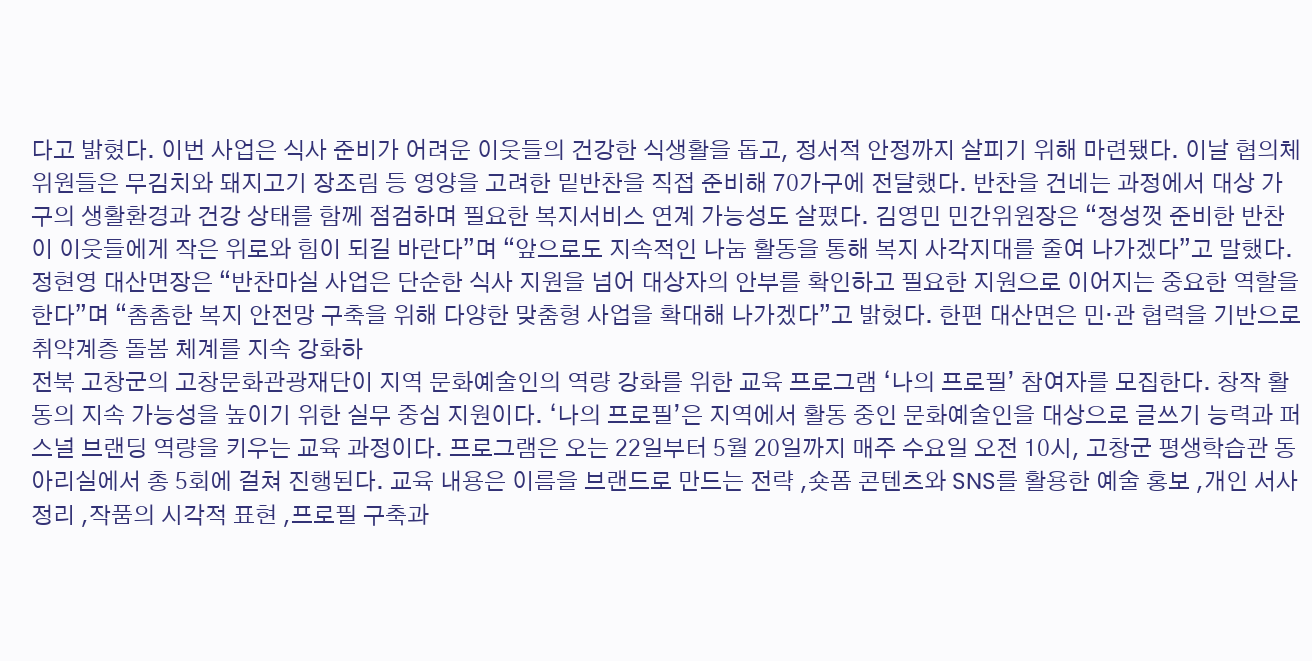다고 밝혔다. 이번 사업은 식사 준비가 어려운 이웃들의 건강한 식생활을 돕고, 정서적 안정까지 살피기 위해 마련됐다. 이날 협의체 위원들은 무김치와 돼지고기 장조림 등 영양을 고려한 밑반찬을 직접 준비해 70가구에 전달했다. 반찬을 건네는 과정에서 대상 가구의 생활환경과 건강 상태를 함께 점검하며 필요한 복지서비스 연계 가능성도 살폈다. 김영민 민간위원장은 “정성껏 준비한 반찬이 이웃들에게 작은 위로와 힘이 되길 바란다”며 “앞으로도 지속적인 나눔 활동을 통해 복지 사각지대를 줄여 나가겠다”고 말했다. 정현영 대산면장은 “반찬마실 사업은 단순한 식사 지원을 넘어 대상자의 안부를 확인하고 필요한 지원으로 이어지는 중요한 역할을 한다”며 “촘촘한 복지 안전망 구축을 위해 다양한 맞춤형 사업을 확대해 나가겠다”고 밝혔다. 한편 대산면은 민·관 협력을 기반으로 취약계층 돌봄 체계를 지속 강화하
전북 고창군의 고창문화관광재단이 지역 문화예술인의 역량 강화를 위한 교육 프로그램 ‘나의 프로필’ 참여자를 모집한다. 창작 활동의 지속 가능성을 높이기 위한 실무 중심 지원이다. ‘나의 프로필’은 지역에서 활동 중인 문화예술인을 대상으로 글쓰기 능력과 퍼스널 브랜딩 역량을 키우는 교육 과정이다. 프로그램은 오는 22일부터 5월 20일까지 매주 수요일 오전 10시, 고창군 평생학습관 동아리실에서 총 5회에 걸쳐 진행된다. 교육 내용은 이름을 브랜드로 만드는 전략 ,숏폼 콘텐츠와 SNS를 활용한 예술 홍보 ,개인 서사 정리 ,작품의 시각적 표현 ,프로필 구축과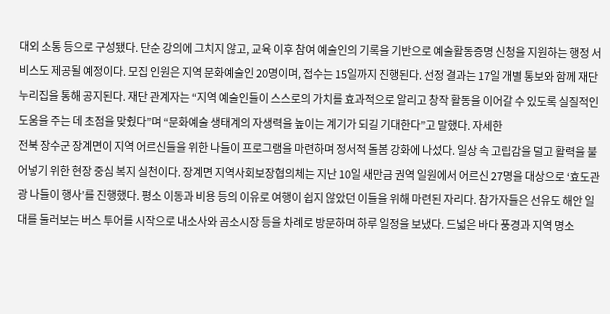대외 소통 등으로 구성됐다. 단순 강의에 그치지 않고, 교육 이후 참여 예술인의 기록을 기반으로 예술활동증명 신청을 지원하는 행정 서비스도 제공될 예정이다. 모집 인원은 지역 문화예술인 20명이며, 접수는 15일까지 진행된다. 선정 결과는 17일 개별 통보와 함께 재단 누리집을 통해 공지된다. 재단 관계자는 “지역 예술인들이 스스로의 가치를 효과적으로 알리고 창작 활동을 이어갈 수 있도록 실질적인 도움을 주는 데 초점을 맞췄다”며 “문화예술 생태계의 자생력을 높이는 계기가 되길 기대한다”고 말했다. 자세한
전북 장수군 장계면이 지역 어르신들을 위한 나들이 프로그램을 마련하며 정서적 돌봄 강화에 나섰다. 일상 속 고립감을 덜고 활력을 불어넣기 위한 현장 중심 복지 실천이다. 장계면 지역사회보장협의체는 지난 10일 새만금 권역 일원에서 어르신 27명을 대상으로 ‘효도관광 나들이 행사’를 진행했다. 평소 이동과 비용 등의 이유로 여행이 쉽지 않았던 이들을 위해 마련된 자리다. 참가자들은 선유도 해안 일대를 둘러보는 버스 투어를 시작으로 내소사와 곰소시장 등을 차례로 방문하며 하루 일정을 보냈다. 드넓은 바다 풍경과 지역 명소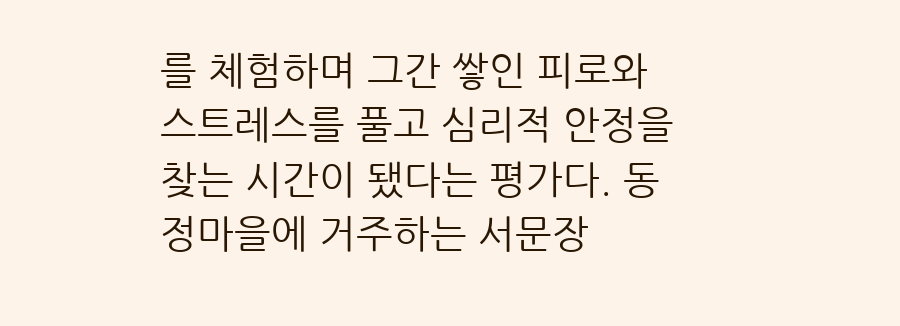를 체험하며 그간 쌓인 피로와 스트레스를 풀고 심리적 안정을 찾는 시간이 됐다는 평가다. 동정마을에 거주하는 서문장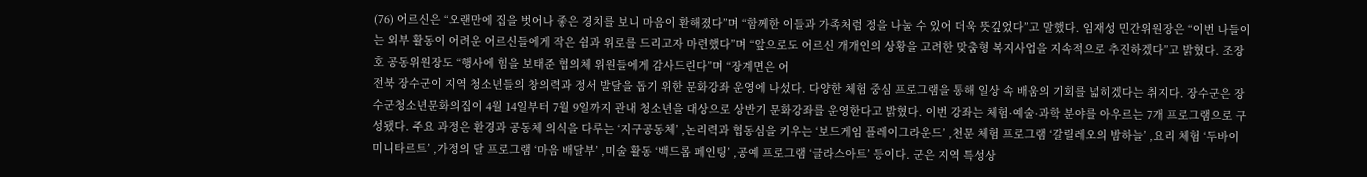(76) 어르신은 “오랜만에 집을 벗어나 좋은 경치를 보니 마음이 환해졌다”며 “함께한 이들과 가족처럼 정을 나눌 수 있어 더욱 뜻깊었다”고 말했다. 임재성 민간위원장은 “이번 나들이는 외부 활동이 어려운 어르신들에게 작은 쉼과 위로를 드리고자 마련했다”며 “앞으로도 어르신 개개인의 상황을 고려한 맞춤형 복지사업을 지속적으로 추진하겠다”고 밝혔다. 조장호 공동위원장도 “행사에 힘을 보태준 협의체 위원들에게 감사드린다”며 “장계면은 어
전북 장수군이 지역 청소년들의 창의력과 정서 발달을 돕기 위한 문화강좌 운영에 나섰다. 다양한 체험 중심 프로그램을 통해 일상 속 배움의 기회를 넓히겠다는 취지다. 장수군은 장수군청소년문화의집이 4월 14일부터 7월 9일까지 관내 청소년을 대상으로 상반기 문화강좌를 운영한다고 밝혔다. 이번 강좌는 체험·예술·과학 분야를 아우르는 7개 프로그램으로 구성됐다. 주요 과정은 환경과 공동체 의식을 다루는 ‘지구공동체’ ,논리력과 협동심을 키우는 ‘보드게임 플레이그라운드’ ,천문 체험 프로그램 ‘갈릴레오의 밤하늘’ ,요리 체험 ‘두바이 미니타르트’ ,가정의 달 프로그램 ‘마음 배달부’ ,미술 활동 ‘백드롭 페인팅’ ,공예 프로그램 ‘글라스아트’ 등이다. 군은 지역 특성상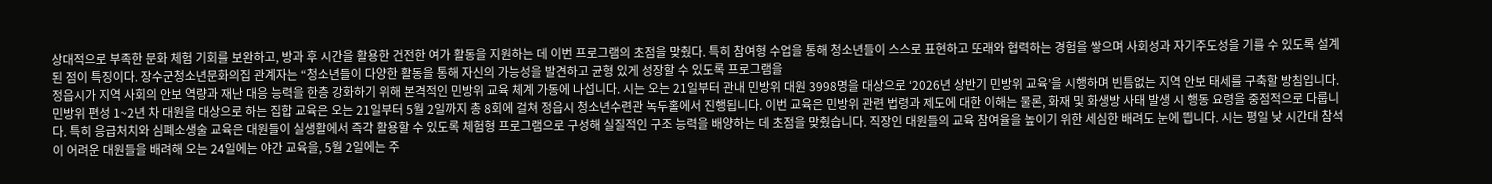상대적으로 부족한 문화 체험 기회를 보완하고, 방과 후 시간을 활용한 건전한 여가 활동을 지원하는 데 이번 프로그램의 초점을 맞췄다. 특히 참여형 수업을 통해 청소년들이 스스로 표현하고 또래와 협력하는 경험을 쌓으며 사회성과 자기주도성을 기를 수 있도록 설계된 점이 특징이다. 장수군청소년문화의집 관계자는 “청소년들이 다양한 활동을 통해 자신의 가능성을 발견하고 균형 있게 성장할 수 있도록 프로그램을
정읍시가 지역 사회의 안보 역량과 재난 대응 능력을 한층 강화하기 위해 본격적인 민방위 교육 체계 가동에 나섭니다. 시는 오는 21일부터 관내 민방위 대원 3998명을 대상으로 ‘2026년 상반기 민방위 교육’을 시행하며 빈틈없는 지역 안보 태세를 구축할 방침입니다. 민방위 편성 1~2년 차 대원을 대상으로 하는 집합 교육은 오는 21일부터 5월 2일까지 총 8회에 걸쳐 정읍시 청소년수련관 녹두홀에서 진행됩니다. 이번 교육은 민방위 관련 법령과 제도에 대한 이해는 물론, 화재 및 화생방 사태 발생 시 행동 요령을 중점적으로 다룹니다. 특히 응급처치와 심폐소생술 교육은 대원들이 실생활에서 즉각 활용할 수 있도록 체험형 프로그램으로 구성해 실질적인 구조 능력을 배양하는 데 초점을 맞췄습니다. 직장인 대원들의 교육 참여율을 높이기 위한 세심한 배려도 눈에 띕니다. 시는 평일 낮 시간대 참석이 어려운 대원들을 배려해 오는 24일에는 야간 교육을, 5월 2일에는 주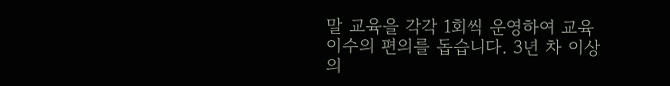말 교육을 각각 1회씩 운영하여 교육 이수의 편의를 돕습니다. 3년 차 이상의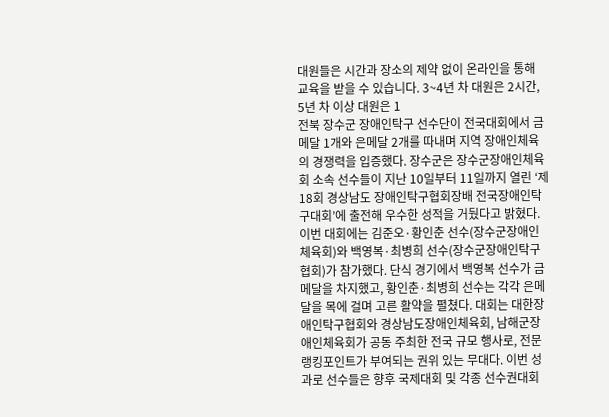대원들은 시간과 장소의 제약 없이 온라인을 통해 교육을 받을 수 있습니다. 3~4년 차 대원은 2시간, 5년 차 이상 대원은 1
전북 장수군 장애인탁구 선수단이 전국대회에서 금메달 1개와 은메달 2개를 따내며 지역 장애인체육의 경쟁력을 입증했다. 장수군은 장수군장애인체육회 소속 선수들이 지난 10일부터 11일까지 열린 ‘제18회 경상남도 장애인탁구협회장배 전국장애인탁구대회’에 출전해 우수한 성적을 거뒀다고 밝혔다. 이번 대회에는 김준오·황인춘 선수(장수군장애인체육회)와 백영복·최병희 선수(장수군장애인탁구협회)가 참가했다. 단식 경기에서 백영복 선수가 금메달을 차지했고, 황인춘·최병희 선수는 각각 은메달을 목에 걸며 고른 활약을 펼쳤다. 대회는 대한장애인탁구협회와 경상남도장애인체육회, 남해군장애인체육회가 공동 주최한 전국 규모 행사로, 전문 랭킹포인트가 부여되는 권위 있는 무대다. 이번 성과로 선수들은 향후 국제대회 및 각종 선수권대회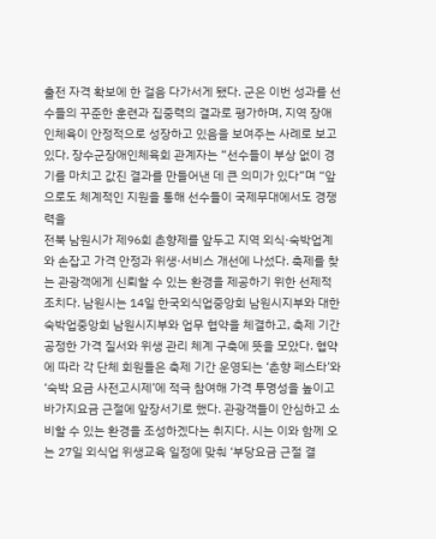출전 자격 확보에 한 걸음 다가서게 됐다. 군은 이번 성과를 선수들의 꾸준한 훈련과 집중력의 결과로 평가하며, 지역 장애인체육이 안정적으로 성장하고 있음을 보여주는 사례로 보고 있다. 장수군장애인체육회 관계자는 “선수들이 부상 없이 경기를 마치고 값진 결과를 만들어낸 데 큰 의미가 있다”며 “앞으로도 체계적인 지원을 통해 선수들이 국제무대에서도 경쟁력을
전북 남원시가 제96회 춘향제를 앞두고 지역 외식·숙박업계와 손잡고 가격 안정과 위생·서비스 개선에 나섰다. 축제를 찾는 관광객에게 신뢰할 수 있는 환경을 제공하기 위한 선제적 조치다. 남원시는 14일 한국외식업중앙회 남원시지부와 대한숙박업중앙회 남원시지부와 업무 협약을 체결하고, 축제 기간 공정한 가격 질서와 위생 관리 체계 구축에 뜻을 모았다. 협약에 따라 각 단체 회원들은 축제 기간 운영되는 ‘춘향 페스타’와 ‘숙박 요금 사전고시제’에 적극 참여해 가격 투명성을 높이고 바가지요금 근절에 앞장서기로 했다. 관광객들이 안심하고 소비할 수 있는 환경을 조성하겠다는 취지다. 시는 이와 함께 오는 27일 외식업 위생교육 일정에 맞춰 ‘부당요금 근절 결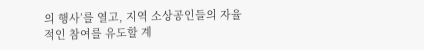의 행사’를 열고, 지역 소상공인들의 자율적인 참여를 유도할 계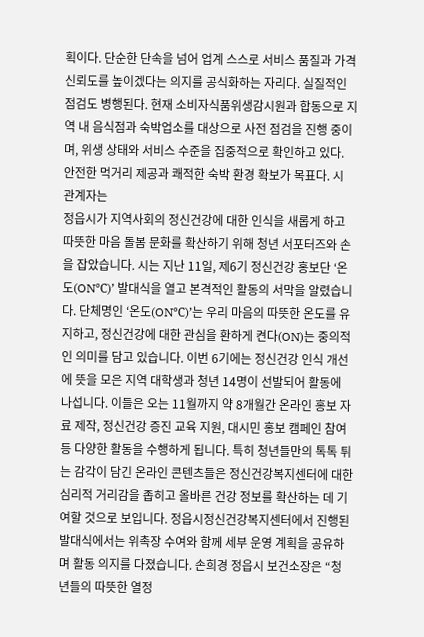획이다. 단순한 단속을 넘어 업계 스스로 서비스 품질과 가격 신뢰도를 높이겠다는 의지를 공식화하는 자리다. 실질적인 점검도 병행된다. 현재 소비자식품위생감시원과 합동으로 지역 내 음식점과 숙박업소를 대상으로 사전 점검을 진행 중이며, 위생 상태와 서비스 수준을 집중적으로 확인하고 있다. 안전한 먹거리 제공과 쾌적한 숙박 환경 확보가 목표다. 시 관계자는
정읍시가 지역사회의 정신건강에 대한 인식을 새롭게 하고 따뜻한 마음 돌봄 문화를 확산하기 위해 청년 서포터즈와 손을 잡았습니다. 시는 지난 11일, 제6기 정신건강 홍보단 ‘온도(ON℃)’ 발대식을 열고 본격적인 활동의 서막을 알렸습니다. 단체명인 ‘온도(ON℃)’는 우리 마음의 따뜻한 온도를 유지하고, 정신건강에 대한 관심을 환하게 켠다(ON)는 중의적인 의미를 담고 있습니다. 이번 6기에는 정신건강 인식 개선에 뜻을 모은 지역 대학생과 청년 14명이 선발되어 활동에 나섭니다. 이들은 오는 11월까지 약 8개월간 온라인 홍보 자료 제작, 정신건강 증진 교육 지원, 대시민 홍보 캠페인 참여 등 다양한 활동을 수행하게 됩니다. 특히 청년들만의 톡톡 튀는 감각이 담긴 온라인 콘텐츠들은 정신건강복지센터에 대한 심리적 거리감을 좁히고 올바른 건강 정보를 확산하는 데 기여할 것으로 보입니다. 정읍시정신건강복지센터에서 진행된 발대식에서는 위촉장 수여와 함께 세부 운영 계획을 공유하며 활동 의지를 다졌습니다. 손희경 정읍시 보건소장은 “청년들의 따뜻한 열정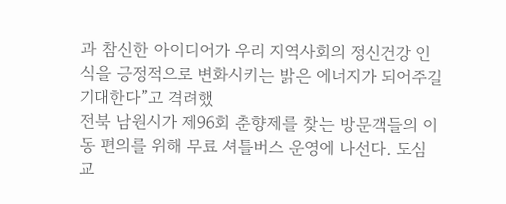과 참신한 아이디어가 우리 지역사회의 정신건강 인식을 긍정적으로 변화시키는 밝은 에너지가 되어주길 기대한다”고 격려했
전북 남원시가 제96회 춘향제를 찾는 방문객들의 이동 편의를 위해 무료 셔틀버스 운영에 나선다. 도심 교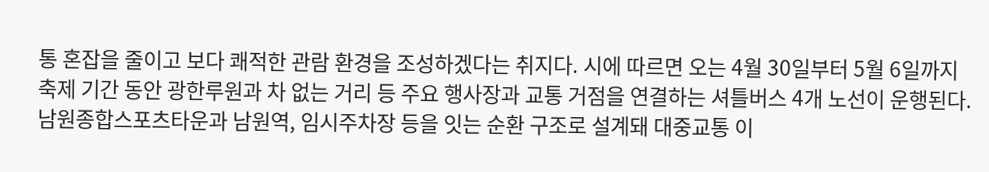통 혼잡을 줄이고 보다 쾌적한 관람 환경을 조성하겠다는 취지다. 시에 따르면 오는 4월 30일부터 5월 6일까지 축제 기간 동안 광한루원과 차 없는 거리 등 주요 행사장과 교통 거점을 연결하는 셔틀버스 4개 노선이 운행된다. 남원종합스포츠타운과 남원역, 임시주차장 등을 잇는 순환 구조로 설계돼 대중교통 이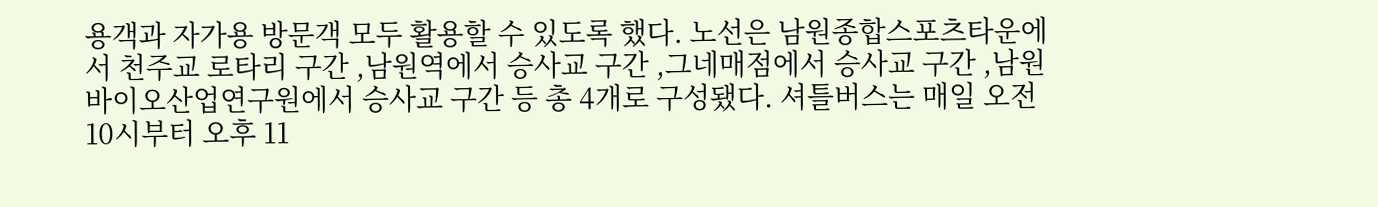용객과 자가용 방문객 모두 활용할 수 있도록 했다. 노선은 남원종합스포츠타운에서 천주교 로타리 구간 ,남원역에서 승사교 구간 ,그네매점에서 승사교 구간 ,남원바이오산업연구원에서 승사교 구간 등 총 4개로 구성됐다. 셔틀버스는 매일 오전 10시부터 오후 11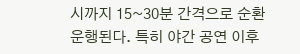시까지 15~30분 간격으로 순환 운행된다. 특히 야간 공연 이후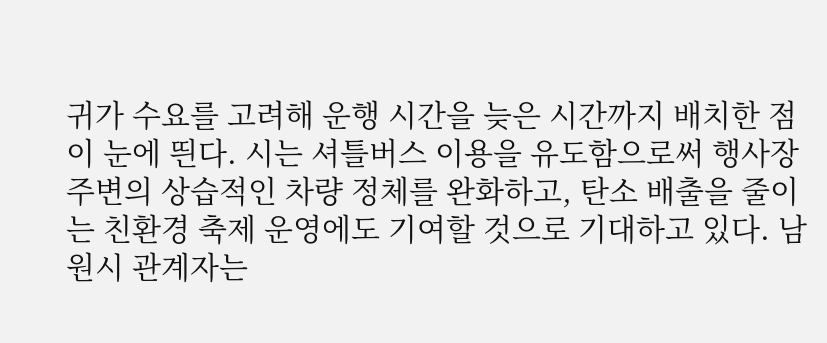귀가 수요를 고려해 운행 시간을 늦은 시간까지 배치한 점이 눈에 띈다. 시는 셔틀버스 이용을 유도함으로써 행사장 주변의 상습적인 차량 정체를 완화하고, 탄소 배출을 줄이는 친환경 축제 운영에도 기여할 것으로 기대하고 있다. 남원시 관계자는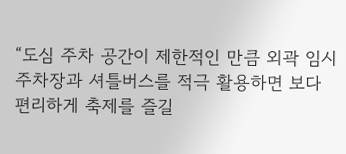“도심 주차 공간이 제한적인 만큼 외곽 임시주차장과 셔틀버스를 적극 활용하면 보다 편리하게 축제를 즐길